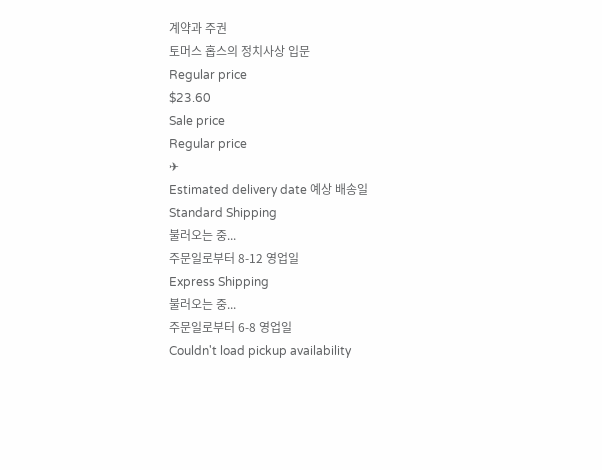계약과 주권
토머스 홉스의 정치사상 입문
Regular price
$23.60
Sale price
Regular price
✈
Estimated delivery date 예상 배송일
Standard Shipping
불러오는 중...
주문일로부터 8-12 영업일
Express Shipping
불러오는 중...
주문일로부터 6-8 영업일
Couldn't load pickup availability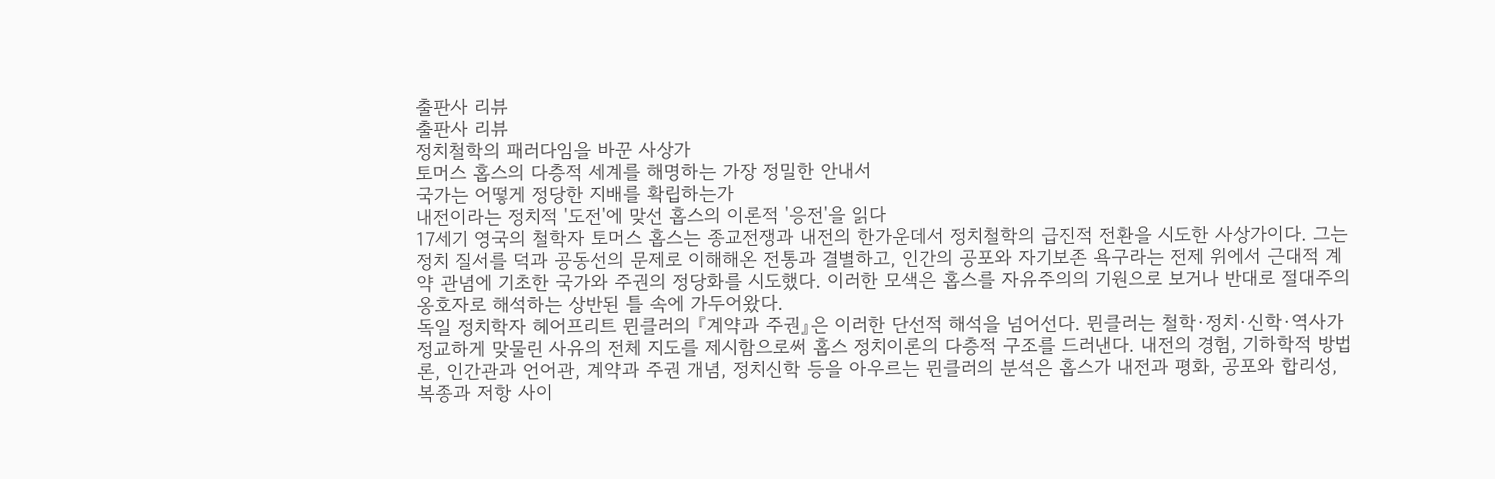출판사 리뷰
출판사 리뷰
정치철학의 패러다임을 바꾼 사상가
토머스 홉스의 다층적 세계를 해명하는 가장 정밀한 안내서
국가는 어떻게 정당한 지배를 확립하는가
내전이라는 정치적 '도전'에 맞선 홉스의 이론적 '응전'을 읽다
17세기 영국의 철학자 토머스 홉스는 종교전쟁과 내전의 한가운데서 정치철학의 급진적 전환을 시도한 사상가이다. 그는 정치 질서를 덕과 공동선의 문제로 이해해온 전통과 결별하고, 인간의 공포와 자기보존 욕구라는 전제 위에서 근대적 계약 관념에 기초한 국가와 주권의 정당화를 시도했다. 이러한 모색은 홉스를 자유주의의 기원으로 보거나 반대로 절대주의 옹호자로 해석하는 상반된 틀 속에 가두어왔다.
독일 정치학자 헤어프리트 뮌클러의 『계약과 주권』은 이러한 단선적 해석을 넘어선다. 뮌클러는 철학·정치·신학·역사가 정교하게 맞물린 사유의 전체 지도를 제시함으로써 홉스 정치이론의 다층적 구조를 드러낸다. 내전의 경험, 기하학적 방법론, 인간관과 언어관, 계약과 주권 개념, 정치신학 등을 아우르는 뮌클러의 분석은 홉스가 내전과 평화, 공포와 합리성, 복종과 저항 사이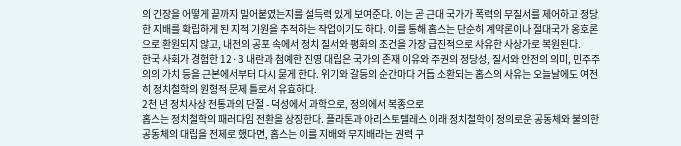의 긴장을 어떻게 끝까지 밀어붙였는지를 설득력 있게 보여준다. 이는 곧 근대 국가가 폭력의 무질서를 제어하고 정당한 지배를 확립하게 된 지적 기원을 추적하는 작업이기도 하다. 이를 통해 홉스는 단순히 계약론이나 절대국가 옹호론으로 환원되지 않고, 내전의 공포 속에서 정치 질서와 평화의 조건을 가장 급진적으로 사유한 사상가로 복원된다.
한국 사회가 경험한 12·3 내란과 첨예한 진영 대립은 국가의 존재 이유와 주권의 정당성, 질서와 안전의 의미, 민주주의의 가치 등을 근본에서부터 다시 묻게 한다. 위기와 갈등의 순간마다 거듭 소환되는 홉스의 사유는 오늘날에도 여전히 정치철학의 원형적 문제 틀로서 유효하다.
2천 년 정치사상 전통과의 단절 - 덕성에서 과학으로, 정의에서 복종으로
홉스는 정치철학의 패러다임 전환을 상징한다. 플라톤과 아리스토텔레스 이래 정치철학이 정의로운 공동체와 불의한 공동체의 대립을 전제로 했다면, 홉스는 이를 지배와 무지배라는 권력 구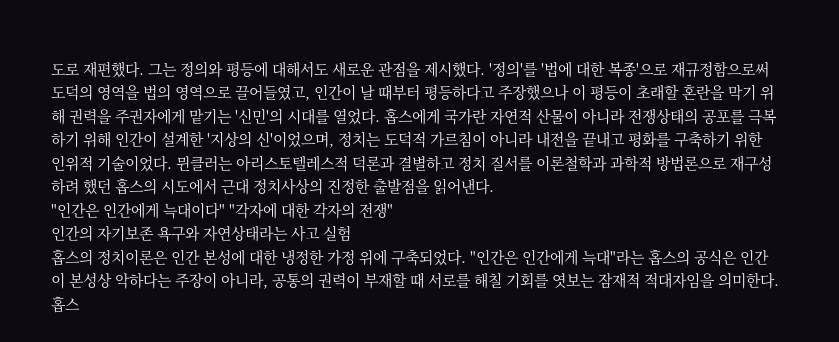도로 재편했다. 그는 정의와 평등에 대해서도 새로운 관점을 제시했다. '정의'를 '법에 대한 복종'으로 재규정함으로써 도덕의 영역을 법의 영역으로 끌어들였고, 인간이 날 때부터 평등하다고 주장했으나 이 평등이 초래할 혼란을 막기 위해 권력을 주권자에게 맡기는 '신민'의 시대를 열었다. 홉스에게 국가란 자연적 산물이 아니라 전쟁상태의 공포를 극복하기 위해 인간이 설계한 '지상의 신'이었으며, 정치는 도덕적 가르침이 아니라 내전을 끝내고 평화를 구축하기 위한 인위적 기술이었다. 뮌클러는 아리스토텔레스적 덕론과 결별하고 정치 질서를 이론철학과 과학적 방법론으로 재구성하려 했던 홉스의 시도에서 근대 정치사상의 진정한 출발점을 읽어낸다.
"인간은 인간에게 늑대이다" "각자에 대한 각자의 전쟁"
인간의 자기보존 욕구와 자연상태라는 사고 실험
홉스의 정치이론은 인간 본성에 대한 냉정한 가정 위에 구축되었다. "인간은 인간에게 늑대"라는 홉스의 공식은 인간이 본성상 악하다는 주장이 아니라, 공통의 권력이 부재할 때 서로를 해칠 기회를 엿보는 잠재적 적대자임을 의미한다. 홉스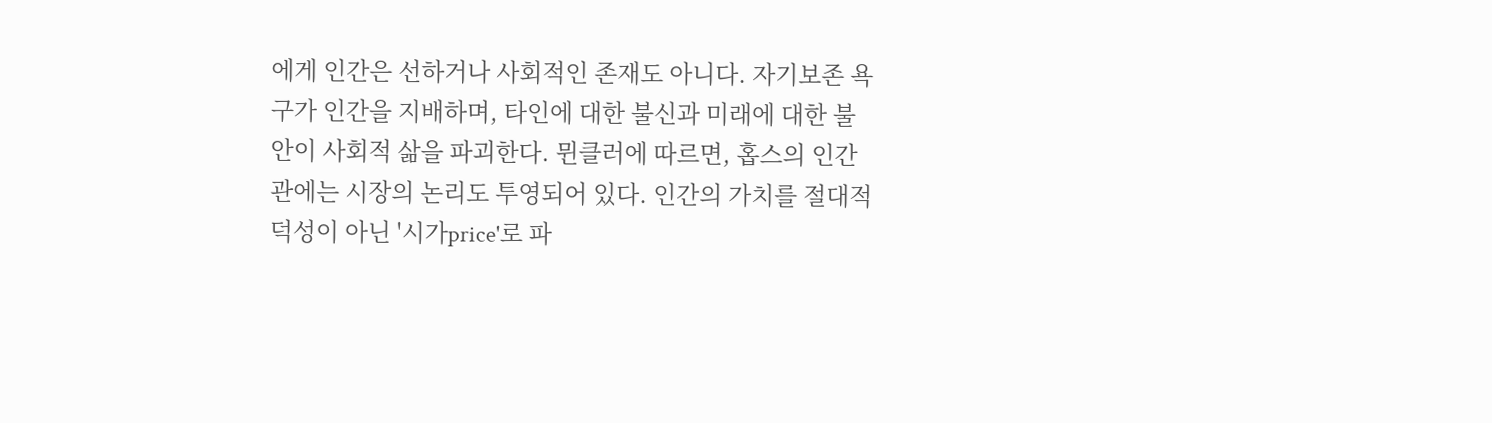에게 인간은 선하거나 사회적인 존재도 아니다. 자기보존 욕구가 인간을 지배하며, 타인에 대한 불신과 미래에 대한 불안이 사회적 삶을 파괴한다. 뮌클러에 따르면, 홉스의 인간관에는 시장의 논리도 투영되어 있다. 인간의 가치를 절대적 덕성이 아닌 '시가price'로 파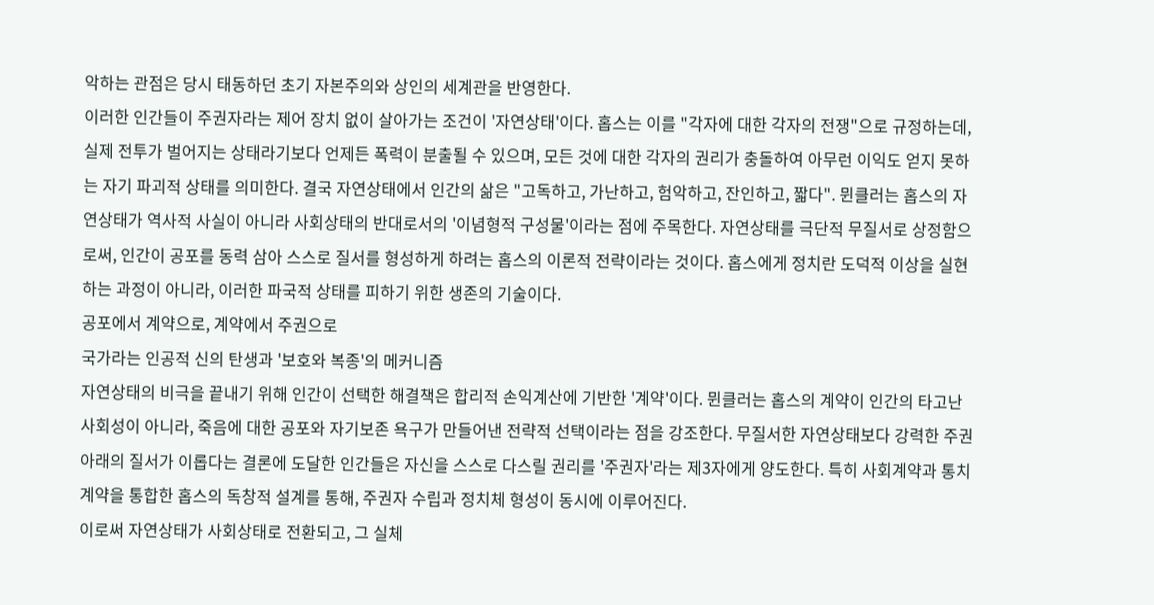악하는 관점은 당시 태동하던 초기 자본주의와 상인의 세계관을 반영한다.
이러한 인간들이 주권자라는 제어 장치 없이 살아가는 조건이 '자연상태'이다. 홉스는 이를 "각자에 대한 각자의 전쟁"으로 규정하는데, 실제 전투가 벌어지는 상태라기보다 언제든 폭력이 분출될 수 있으며, 모든 것에 대한 각자의 권리가 충돌하여 아무런 이익도 얻지 못하는 자기 파괴적 상태를 의미한다. 결국 자연상태에서 인간의 삶은 "고독하고, 가난하고, 험악하고, 잔인하고, 짧다". 뮌클러는 홉스의 자연상태가 역사적 사실이 아니라 사회상태의 반대로서의 '이념형적 구성물'이라는 점에 주목한다. 자연상태를 극단적 무질서로 상정함으로써, 인간이 공포를 동력 삼아 스스로 질서를 형성하게 하려는 홉스의 이론적 전략이라는 것이다. 홉스에게 정치란 도덕적 이상을 실현하는 과정이 아니라, 이러한 파국적 상태를 피하기 위한 생존의 기술이다.
공포에서 계약으로, 계약에서 주권으로
국가라는 인공적 신의 탄생과 '보호와 복종'의 메커니즘
자연상태의 비극을 끝내기 위해 인간이 선택한 해결책은 합리적 손익계산에 기반한 '계약'이다. 뮌클러는 홉스의 계약이 인간의 타고난 사회성이 아니라, 죽음에 대한 공포와 자기보존 욕구가 만들어낸 전략적 선택이라는 점을 강조한다. 무질서한 자연상태보다 강력한 주권 아래의 질서가 이롭다는 결론에 도달한 인간들은 자신을 스스로 다스릴 권리를 '주권자'라는 제3자에게 양도한다. 특히 사회계약과 통치계약을 통합한 홉스의 독창적 설계를 통해, 주권자 수립과 정치체 형성이 동시에 이루어진다.
이로써 자연상태가 사회상태로 전환되고, 그 실체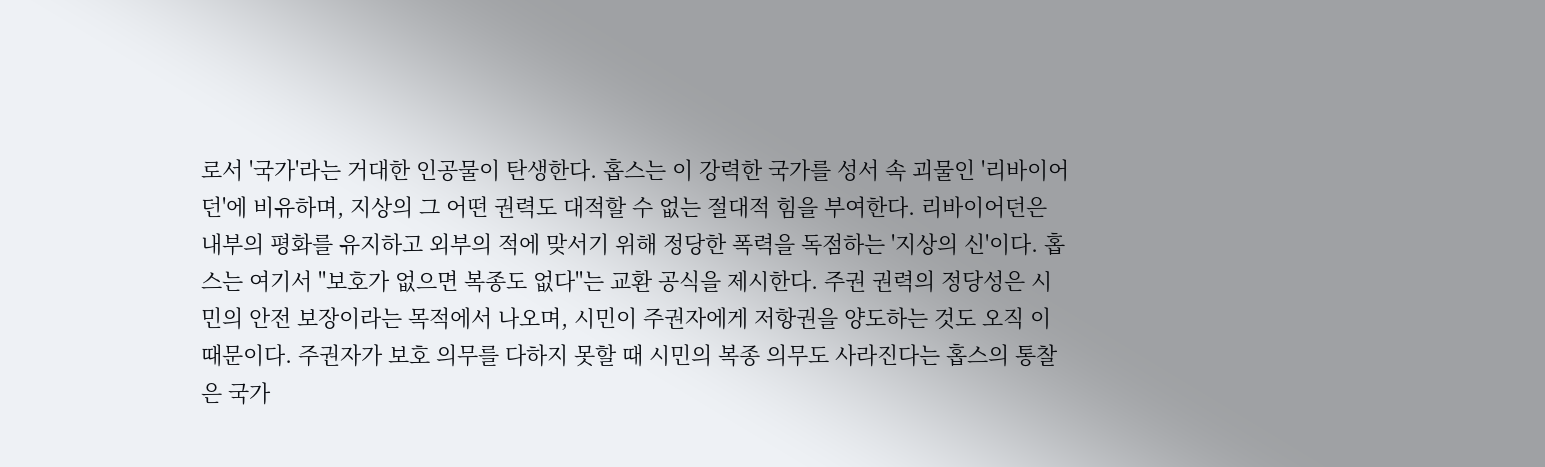로서 '국가'라는 거대한 인공물이 탄생한다. 홉스는 이 강력한 국가를 성서 속 괴물인 '리바이어던'에 비유하며, 지상의 그 어떤 권력도 대적할 수 없는 절대적 힘을 부여한다. 리바이어던은 내부의 평화를 유지하고 외부의 적에 맞서기 위해 정당한 폭력을 독점하는 '지상의 신'이다. 홉스는 여기서 "보호가 없으면 복종도 없다"는 교환 공식을 제시한다. 주권 권력의 정당성은 시민의 안전 보장이라는 목적에서 나오며, 시민이 주권자에게 저항권을 양도하는 것도 오직 이 때문이다. 주권자가 보호 의무를 다하지 못할 때 시민의 복종 의무도 사라진다는 홉스의 통찰은 국가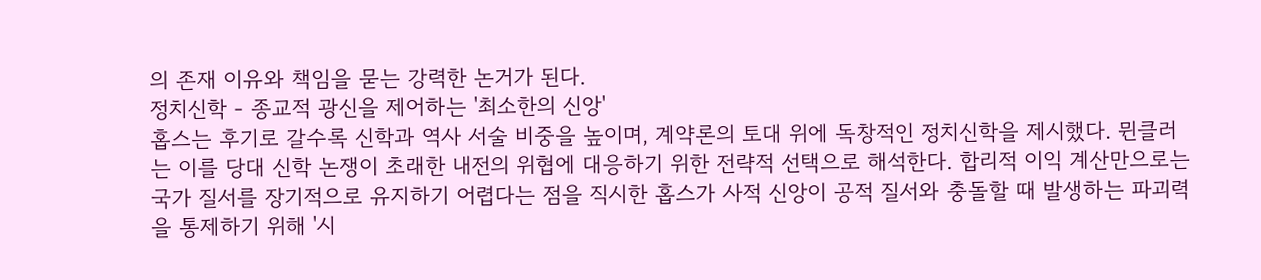의 존재 이유와 책임을 묻는 강력한 논거가 된다.
정치신학 - 종교적 광신을 제어하는 '최소한의 신앙'
홉스는 후기로 갈수록 신학과 역사 서술 비중을 높이며, 계약론의 토대 위에 독창적인 정치신학을 제시했다. 뮌클러는 이를 당대 신학 논쟁이 초래한 내전의 위협에 대응하기 위한 전략적 선택으로 해석한다. 합리적 이익 계산만으로는 국가 질서를 장기적으로 유지하기 어렵다는 점을 직시한 홉스가 사적 신앙이 공적 질서와 충돌할 때 발생하는 파괴력을 통제하기 위해 '시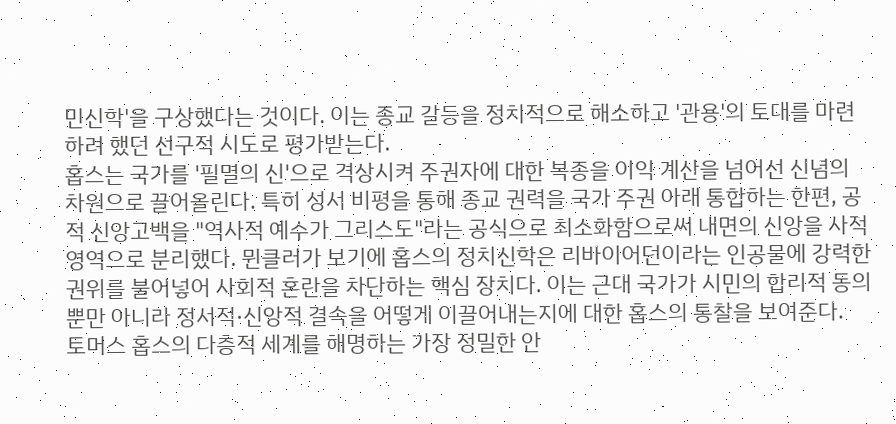민신학'을 구상했다는 것이다. 이는 종교 갈등을 정치적으로 해소하고 '관용'의 토대를 마련하려 했던 선구적 시도로 평가받는다.
홉스는 국가를 '필멸의 신'으로 격상시켜 주권자에 대한 복종을 이익 계산을 넘어선 신념의 차원으로 끌어올린다. 특히 성서 비평을 통해 종교 권력을 국가 주권 아래 통합하는 한편, 공적 신앙고백을 "역사적 예수가 그리스도"라는 공식으로 최소화함으로써 내면의 신앙을 사적 영역으로 분리했다. 뮌클러가 보기에 홉스의 정치신학은 리바이어던이라는 인공물에 강력한 권위를 불어넣어 사회적 혼란을 차단하는 핵심 장치다. 이는 근대 국가가 시민의 합리적 동의뿐만 아니라 정서적·신앙적 결속을 어떻게 이끌어내는지에 대한 홉스의 통찰을 보여준다.
토머스 홉스의 다층적 세계를 해명하는 가장 정밀한 안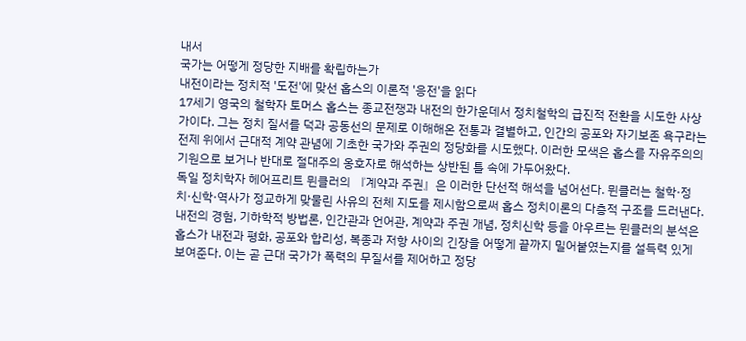내서
국가는 어떻게 정당한 지배를 확립하는가
내전이라는 정치적 '도전'에 맞선 홉스의 이론적 '응전'을 읽다
17세기 영국의 철학자 토머스 홉스는 종교전쟁과 내전의 한가운데서 정치철학의 급진적 전환을 시도한 사상가이다. 그는 정치 질서를 덕과 공동선의 문제로 이해해온 전통과 결별하고, 인간의 공포와 자기보존 욕구라는 전제 위에서 근대적 계약 관념에 기초한 국가와 주권의 정당화를 시도했다. 이러한 모색은 홉스를 자유주의의 기원으로 보거나 반대로 절대주의 옹호자로 해석하는 상반된 틀 속에 가두어왔다.
독일 정치학자 헤어프리트 뮌클러의 『계약과 주권』은 이러한 단선적 해석을 넘어선다. 뮌클러는 철학·정치·신학·역사가 정교하게 맞물린 사유의 전체 지도를 제시함으로써 홉스 정치이론의 다층적 구조를 드러낸다. 내전의 경험, 기하학적 방법론, 인간관과 언어관, 계약과 주권 개념, 정치신학 등을 아우르는 뮌클러의 분석은 홉스가 내전과 평화, 공포와 합리성, 복종과 저항 사이의 긴장을 어떻게 끝까지 밀어붙였는지를 설득력 있게 보여준다. 이는 곧 근대 국가가 폭력의 무질서를 제어하고 정당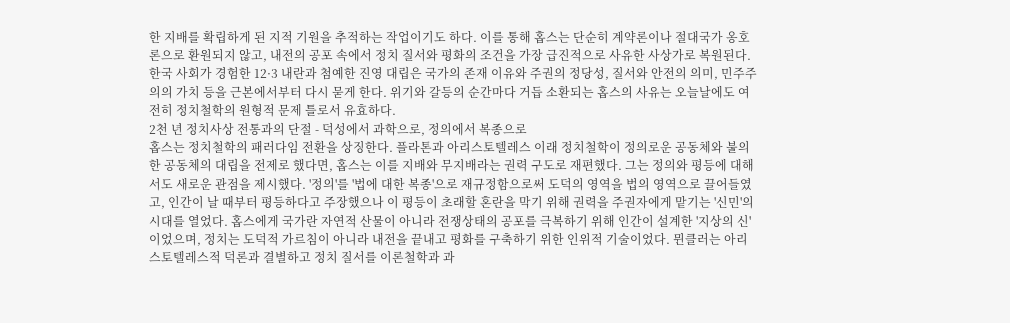한 지배를 확립하게 된 지적 기원을 추적하는 작업이기도 하다. 이를 통해 홉스는 단순히 계약론이나 절대국가 옹호론으로 환원되지 않고, 내전의 공포 속에서 정치 질서와 평화의 조건을 가장 급진적으로 사유한 사상가로 복원된다.
한국 사회가 경험한 12·3 내란과 첨예한 진영 대립은 국가의 존재 이유와 주권의 정당성, 질서와 안전의 의미, 민주주의의 가치 등을 근본에서부터 다시 묻게 한다. 위기와 갈등의 순간마다 거듭 소환되는 홉스의 사유는 오늘날에도 여전히 정치철학의 원형적 문제 틀로서 유효하다.
2천 년 정치사상 전통과의 단절 - 덕성에서 과학으로, 정의에서 복종으로
홉스는 정치철학의 패러다임 전환을 상징한다. 플라톤과 아리스토텔레스 이래 정치철학이 정의로운 공동체와 불의한 공동체의 대립을 전제로 했다면, 홉스는 이를 지배와 무지배라는 권력 구도로 재편했다. 그는 정의와 평등에 대해서도 새로운 관점을 제시했다. '정의'를 '법에 대한 복종'으로 재규정함으로써 도덕의 영역을 법의 영역으로 끌어들였고, 인간이 날 때부터 평등하다고 주장했으나 이 평등이 초래할 혼란을 막기 위해 권력을 주권자에게 맡기는 '신민'의 시대를 열었다. 홉스에게 국가란 자연적 산물이 아니라 전쟁상태의 공포를 극복하기 위해 인간이 설계한 '지상의 신'이었으며, 정치는 도덕적 가르침이 아니라 내전을 끝내고 평화를 구축하기 위한 인위적 기술이었다. 뮌클러는 아리스토텔레스적 덕론과 결별하고 정치 질서를 이론철학과 과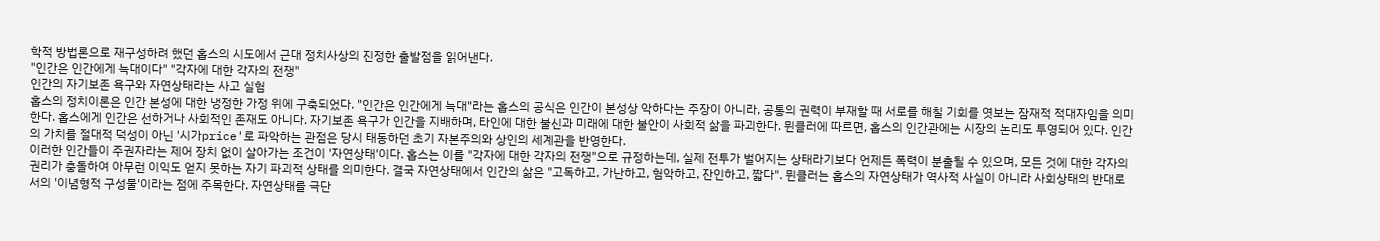학적 방법론으로 재구성하려 했던 홉스의 시도에서 근대 정치사상의 진정한 출발점을 읽어낸다.
"인간은 인간에게 늑대이다" "각자에 대한 각자의 전쟁"
인간의 자기보존 욕구와 자연상태라는 사고 실험
홉스의 정치이론은 인간 본성에 대한 냉정한 가정 위에 구축되었다. "인간은 인간에게 늑대"라는 홉스의 공식은 인간이 본성상 악하다는 주장이 아니라, 공통의 권력이 부재할 때 서로를 해칠 기회를 엿보는 잠재적 적대자임을 의미한다. 홉스에게 인간은 선하거나 사회적인 존재도 아니다. 자기보존 욕구가 인간을 지배하며, 타인에 대한 불신과 미래에 대한 불안이 사회적 삶을 파괴한다. 뮌클러에 따르면, 홉스의 인간관에는 시장의 논리도 투영되어 있다. 인간의 가치를 절대적 덕성이 아닌 '시가price'로 파악하는 관점은 당시 태동하던 초기 자본주의와 상인의 세계관을 반영한다.
이러한 인간들이 주권자라는 제어 장치 없이 살아가는 조건이 '자연상태'이다. 홉스는 이를 "각자에 대한 각자의 전쟁"으로 규정하는데, 실제 전투가 벌어지는 상태라기보다 언제든 폭력이 분출될 수 있으며, 모든 것에 대한 각자의 권리가 충돌하여 아무런 이익도 얻지 못하는 자기 파괴적 상태를 의미한다. 결국 자연상태에서 인간의 삶은 "고독하고, 가난하고, 험악하고, 잔인하고, 짧다". 뮌클러는 홉스의 자연상태가 역사적 사실이 아니라 사회상태의 반대로서의 '이념형적 구성물'이라는 점에 주목한다. 자연상태를 극단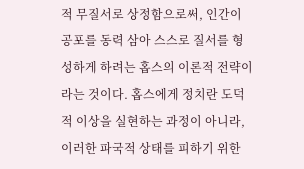적 무질서로 상정함으로써, 인간이 공포를 동력 삼아 스스로 질서를 형성하게 하려는 홉스의 이론적 전략이라는 것이다. 홉스에게 정치란 도덕적 이상을 실현하는 과정이 아니라, 이러한 파국적 상태를 피하기 위한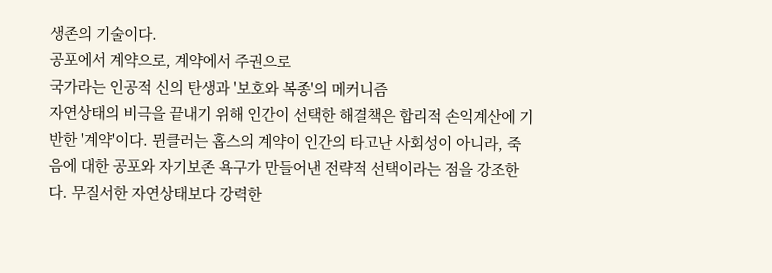생존의 기술이다.
공포에서 계약으로, 계약에서 주권으로
국가라는 인공적 신의 탄생과 '보호와 복종'의 메커니즘
자연상태의 비극을 끝내기 위해 인간이 선택한 해결책은 합리적 손익계산에 기반한 '계약'이다. 뮌클러는 홉스의 계약이 인간의 타고난 사회성이 아니라, 죽음에 대한 공포와 자기보존 욕구가 만들어낸 전략적 선택이라는 점을 강조한다. 무질서한 자연상태보다 강력한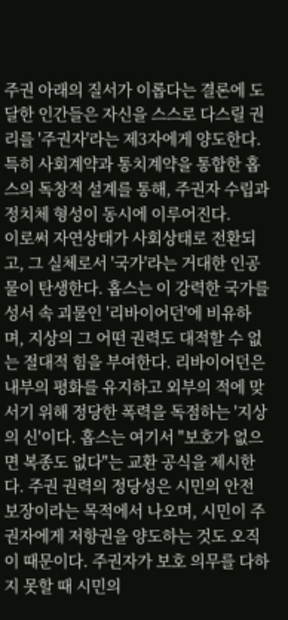주권 아래의 질서가 이롭다는 결론에 도달한 인간들은 자신을 스스로 다스릴 권리를 '주권자'라는 제3자에게 양도한다. 특히 사회계약과 통치계약을 통합한 홉스의 독창적 설계를 통해, 주권자 수립과 정치체 형성이 동시에 이루어진다.
이로써 자연상태가 사회상태로 전환되고, 그 실체로서 '국가'라는 거대한 인공물이 탄생한다. 홉스는 이 강력한 국가를 성서 속 괴물인 '리바이어던'에 비유하며, 지상의 그 어떤 권력도 대적할 수 없는 절대적 힘을 부여한다. 리바이어던은 내부의 평화를 유지하고 외부의 적에 맞서기 위해 정당한 폭력을 독점하는 '지상의 신'이다. 홉스는 여기서 "보호가 없으면 복종도 없다"는 교환 공식을 제시한다. 주권 권력의 정당성은 시민의 안전 보장이라는 목적에서 나오며, 시민이 주권자에게 저항권을 양도하는 것도 오직 이 때문이다. 주권자가 보호 의무를 다하지 못할 때 시민의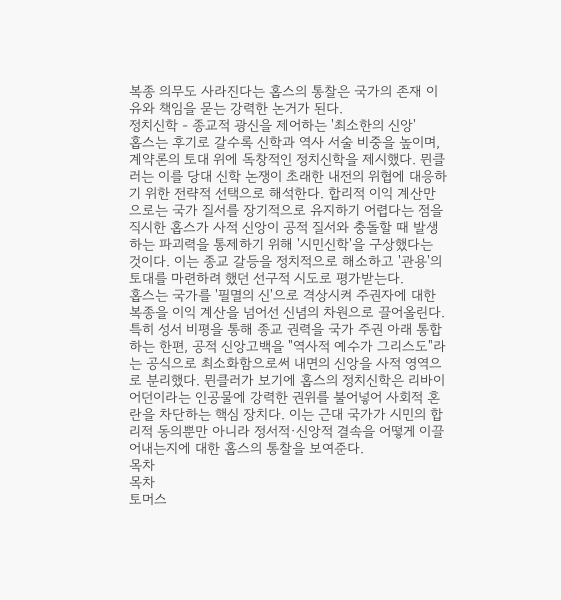복종 의무도 사라진다는 홉스의 통찰은 국가의 존재 이유와 책임을 묻는 강력한 논거가 된다.
정치신학 - 종교적 광신을 제어하는 '최소한의 신앙'
홉스는 후기로 갈수록 신학과 역사 서술 비중을 높이며, 계약론의 토대 위에 독창적인 정치신학을 제시했다. 뮌클러는 이를 당대 신학 논쟁이 초래한 내전의 위협에 대응하기 위한 전략적 선택으로 해석한다. 합리적 이익 계산만으로는 국가 질서를 장기적으로 유지하기 어렵다는 점을 직시한 홉스가 사적 신앙이 공적 질서와 충돌할 때 발생하는 파괴력을 통제하기 위해 '시민신학'을 구상했다는 것이다. 이는 종교 갈등을 정치적으로 해소하고 '관용'의 토대를 마련하려 했던 선구적 시도로 평가받는다.
홉스는 국가를 '필멸의 신'으로 격상시켜 주권자에 대한 복종을 이익 계산을 넘어선 신념의 차원으로 끌어올린다. 특히 성서 비평을 통해 종교 권력을 국가 주권 아래 통합하는 한편, 공적 신앙고백을 "역사적 예수가 그리스도"라는 공식으로 최소화함으로써 내면의 신앙을 사적 영역으로 분리했다. 뮌클러가 보기에 홉스의 정치신학은 리바이어던이라는 인공물에 강력한 권위를 불어넣어 사회적 혼란을 차단하는 핵심 장치다. 이는 근대 국가가 시민의 합리적 동의뿐만 아니라 정서적·신앙적 결속을 어떻게 이끌어내는지에 대한 홉스의 통찰을 보여준다.
목차
목차
토머스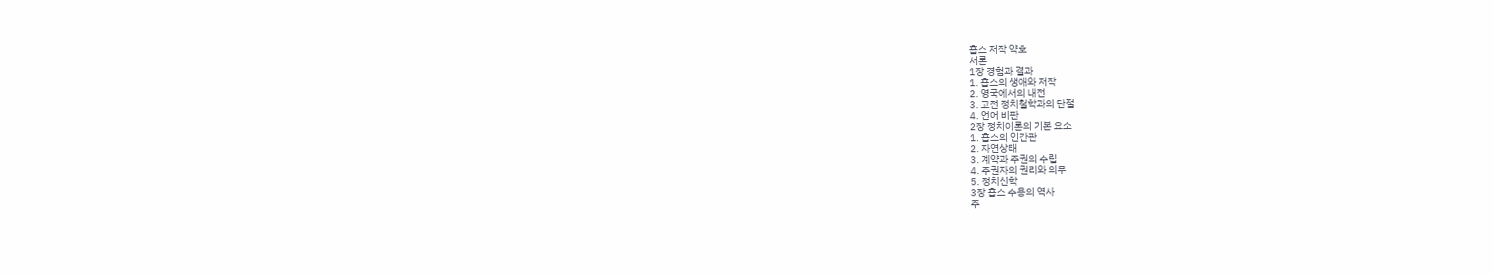홉스 저작 약호
서론
1장 경험과 결과
1. 홉스의 생애와 저작
2. 영국에서의 내전
3. 고전 정치철학과의 단절
4. 언어 비판
2장 정치이론의 기본 요소
1. 홉스의 인간관
2. 자연상태
3. 계약과 주권의 수립
4. 주권자의 권리와 의무
5. 정치신학
3장 홉스 수용의 역사
주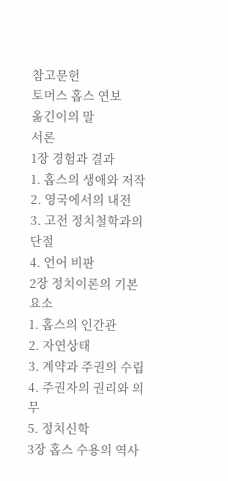참고문헌
토머스 홉스 연보
옮긴이의 말
서론
1장 경험과 결과
1. 홉스의 생애와 저작
2. 영국에서의 내전
3. 고전 정치철학과의 단절
4. 언어 비판
2장 정치이론의 기본 요소
1. 홉스의 인간관
2. 자연상태
3. 계약과 주권의 수립
4. 주권자의 권리와 의무
5. 정치신학
3장 홉스 수용의 역사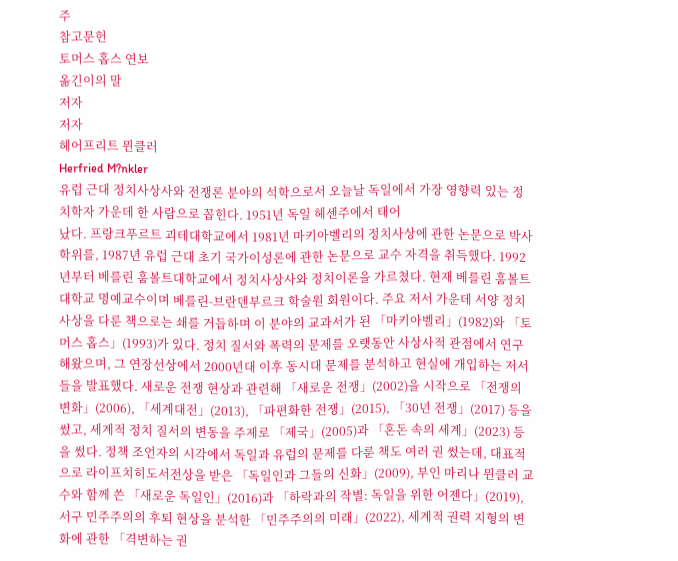주
참고문헌
토머스 홉스 연보
옮긴이의 말
저자
저자
헤어프리트 뮌클러
Herfried M?nkler
유럽 근대 정치사상사와 전쟁론 분야의 석학으로서 오늘날 독일에서 가장 영향력 있는 정치학자 가운데 한 사람으로 꼽힌다. 1951년 독일 헤센주에서 태어
났다. 프랑크푸르트 괴테대학교에서 1981년 마키아벨리의 정치사상에 관한 논문으로 박사 학위를, 1987년 유럽 근대 초기 국가이성론에 관한 논문으로 교수 자격을 취득했다. 1992년부터 베를린 훔볼트대학교에서 정치사상사와 정치이론을 가르쳤다. 현재 베를린 훔볼트대학교 명예교수이며 베를린-브란덴부르크 학술원 회원이다. 주요 저서 가운데 서양 정치사상을 다룬 책으로는 쇄를 거듭하며 이 분야의 교과서가 된 「마키아벨리」(1982)와 「토머스 홉스」(1993)가 있다. 정치 질서와 폭력의 문제를 오랫동안 사상사적 관점에서 연구해왔으며, 그 연장선상에서 2000년대 이후 동시대 문제를 분석하고 현실에 개입하는 저서들을 발표했다. 새로운 전쟁 현상과 관련해 「새로운 전쟁」(2002)을 시작으로 「전쟁의 변화」(2006), 「세계대전」(2013), 「파편화한 전쟁」(2015), 「30년 전쟁」(2017) 등을 썼고, 세계적 정치 질서의 변동을 주제로 「제국」(2005)과 「혼돈 속의 세계」(2023) 등을 썼다. 정책 조언자의 시각에서 독일과 유럽의 문제를 다룬 책도 여러 권 썼는데, 대표적으로 라이프치히도서전상을 받은 「독일인과 그들의 신화」(2009), 부인 마리나 뮌클러 교수와 함께 쓴 「새로운 독일인」(2016)과 「하락과의 작별: 독일을 위한 어젠다」(2019), 서구 민주주의의 후퇴 현상을 분석한 「민주주의의 미래」(2022), 세계적 권력 지형의 변화에 관한 「격변하는 권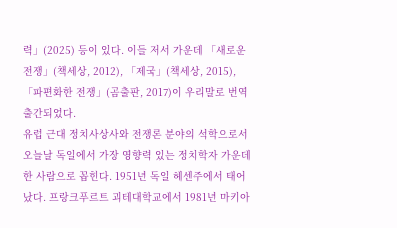력」(2025) 등이 있다. 이들 저서 가운데 「새로운 전쟁」(책세상, 2012), 「제국」(책세상, 2015), 「파편화한 전쟁」(곰출판, 2017)이 우리말로 번역 출간되었다.
유럽 근대 정치사상사와 전쟁론 분야의 석학으로서 오늘날 독일에서 가장 영향력 있는 정치학자 가운데 한 사람으로 꼽힌다. 1951년 독일 헤센주에서 태어
났다. 프랑크푸르트 괴테대학교에서 1981년 마키아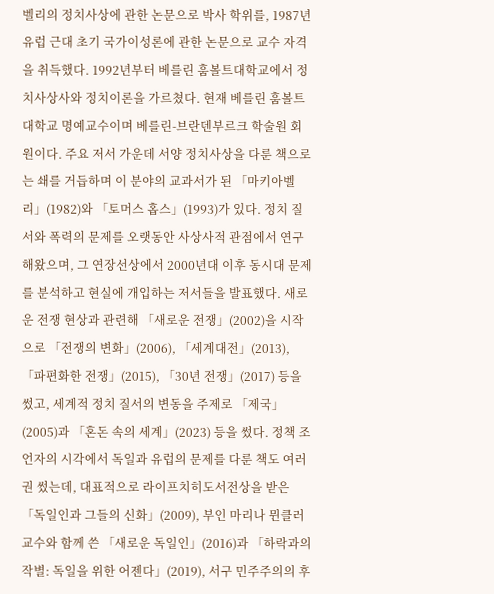벨리의 정치사상에 관한 논문으로 박사 학위를, 1987년 유럽 근대 초기 국가이성론에 관한 논문으로 교수 자격을 취득했다. 1992년부터 베를린 훔볼트대학교에서 정치사상사와 정치이론을 가르쳤다. 현재 베를린 훔볼트대학교 명예교수이며 베를린-브란덴부르크 학술원 회원이다. 주요 저서 가운데 서양 정치사상을 다룬 책으로는 쇄를 거듭하며 이 분야의 교과서가 된 「마키아벨리」(1982)와 「토머스 홉스」(1993)가 있다. 정치 질서와 폭력의 문제를 오랫동안 사상사적 관점에서 연구해왔으며, 그 연장선상에서 2000년대 이후 동시대 문제를 분석하고 현실에 개입하는 저서들을 발표했다. 새로운 전쟁 현상과 관련해 「새로운 전쟁」(2002)을 시작으로 「전쟁의 변화」(2006), 「세계대전」(2013), 「파편화한 전쟁」(2015), 「30년 전쟁」(2017) 등을 썼고, 세계적 정치 질서의 변동을 주제로 「제국」(2005)과 「혼돈 속의 세계」(2023) 등을 썼다. 정책 조언자의 시각에서 독일과 유럽의 문제를 다룬 책도 여러 권 썼는데, 대표적으로 라이프치히도서전상을 받은 「독일인과 그들의 신화」(2009), 부인 마리나 뮌클러 교수와 함께 쓴 「새로운 독일인」(2016)과 「하락과의 작별: 독일을 위한 어젠다」(2019), 서구 민주주의의 후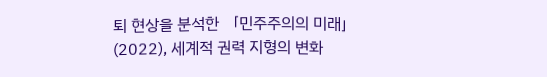퇴 현상을 분석한 「민주주의의 미래」(2022), 세계적 권력 지형의 변화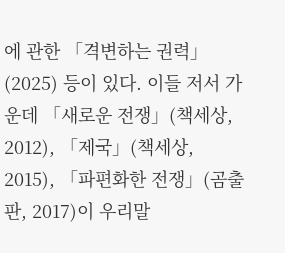에 관한 「격변하는 권력」(2025) 등이 있다. 이들 저서 가운데 「새로운 전쟁」(책세상, 2012), 「제국」(책세상, 2015), 「파편화한 전쟁」(곰출판, 2017)이 우리말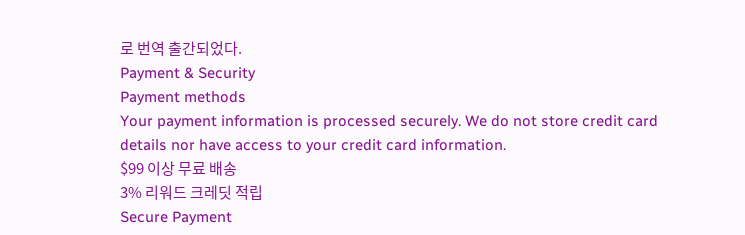로 번역 출간되었다.
Payment & Security
Payment methods
Your payment information is processed securely. We do not store credit card details nor have access to your credit card information.
$99 이상 무료 배송
3% 리워드 크레딧 적립
Secure Payment